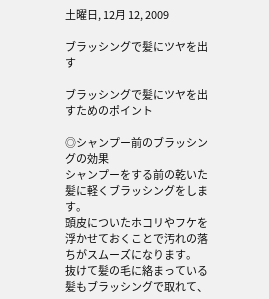土曜日, 12月 12, 2009

ブラッシングで髪にツヤを出す

ブラッシングで髪にツヤを出すためのポイント

◎シャンプー前のブラッシングの効果
シャンプーをする前の乾いた髪に軽くブラッシングをします。
頭皮についたホコリやフケを浮かせておくことで汚れの落ちがスムーズになります。
抜けて髪の毛に絡まっている髪もブラッシングで取れて、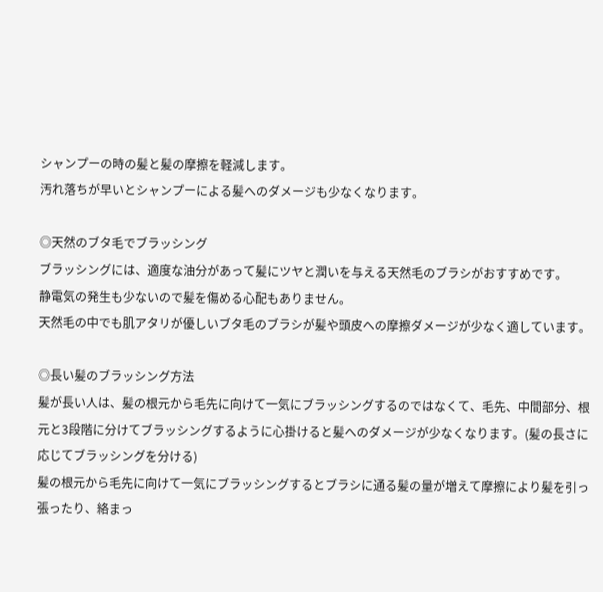シャンプーの時の髪と髪の摩擦を軽減します。
汚れ落ちが早いとシャンプーによる髪へのダメージも少なくなります。

◎天然のブタ毛でブラッシング
ブラッシングには、適度な油分があって髪にツヤと潤いを与える天然毛のブラシがおすすめです。
静電気の発生も少ないので髪を傷める心配もありません。
天然毛の中でも肌アタリが優しいブタ毛のブラシが髪や頭皮への摩擦ダメージが少なく適しています。

◎長い髪のブラッシング方法
髪が長い人は、髪の根元から毛先に向けて一気にブラッシングするのではなくて、毛先、中間部分、根元と3段階に分けてブラッシングするように心掛けると髪へのダメージが少なくなります。(髪の長さに応じてブラッシングを分ける)
髪の根元から毛先に向けて一気にブラッシングするとブラシに通る髪の量が増えて摩擦により髪を引っ張ったり、絡まっ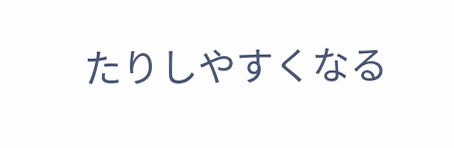たりしやすくなる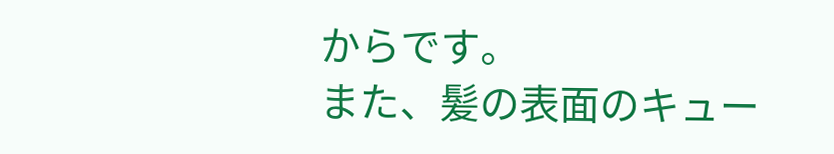からです。
また、髪の表面のキュー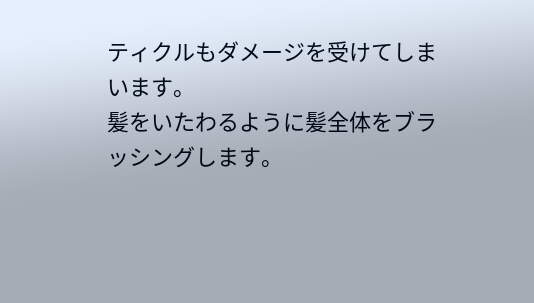ティクルもダメージを受けてしまいます。
髪をいたわるように髪全体をブラッシングします。